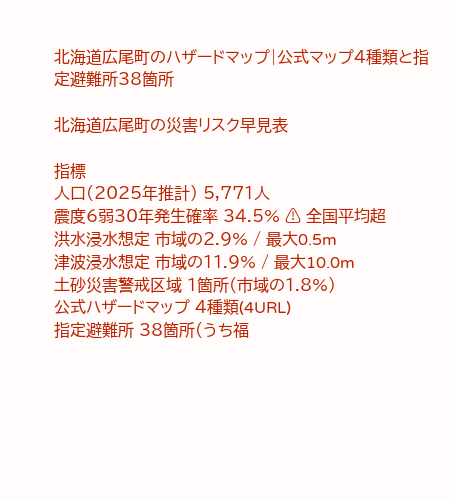北海道広尾町のハザードマップ|公式マップ4種類と指定避難所38箇所

北海道広尾町の災害リスク早見表

指標
人口(2025年推計) 5,771人
震度6弱30年発生確率 34.5% ⚠ 全国平均超
洪水浸水想定 市域の2.9% / 最大0.5m
津波浸水想定 市域の11.9% / 最大10.0m
土砂災害警戒区域 1箇所(市域の1.8%)
公式ハザードマップ 4種類(4URL)
指定避難所 38箇所(うち福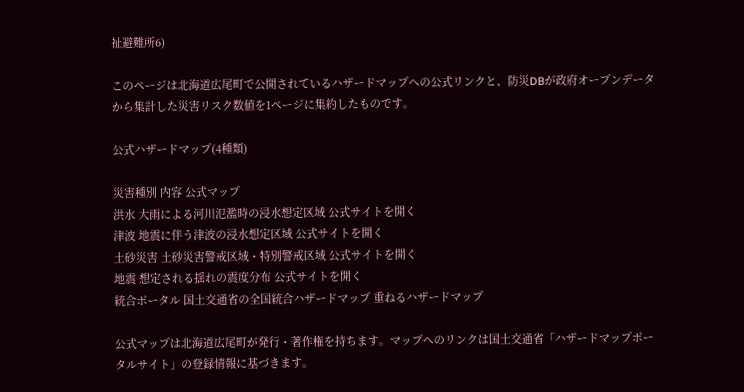祉避難所6)

このページは北海道広尾町で公開されているハザードマップへの公式リンクと、防災DBが政府オープンデータから集計した災害リスク数値を1ページに集約したものです。

公式ハザードマップ(4種類)

災害種別 内容 公式マップ
洪水 大雨による河川氾濫時の浸水想定区域 公式サイトを開く
津波 地震に伴う津波の浸水想定区域 公式サイトを開く
土砂災害 土砂災害警戒区域・特別警戒区域 公式サイトを開く
地震 想定される揺れの震度分布 公式サイトを開く
統合ポータル 国土交通省の全国統合ハザードマップ 重ねるハザードマップ

公式マップは北海道広尾町が発行・著作権を持ちます。マップへのリンクは国土交通省「ハザードマップポータルサイト」の登録情報に基づきます。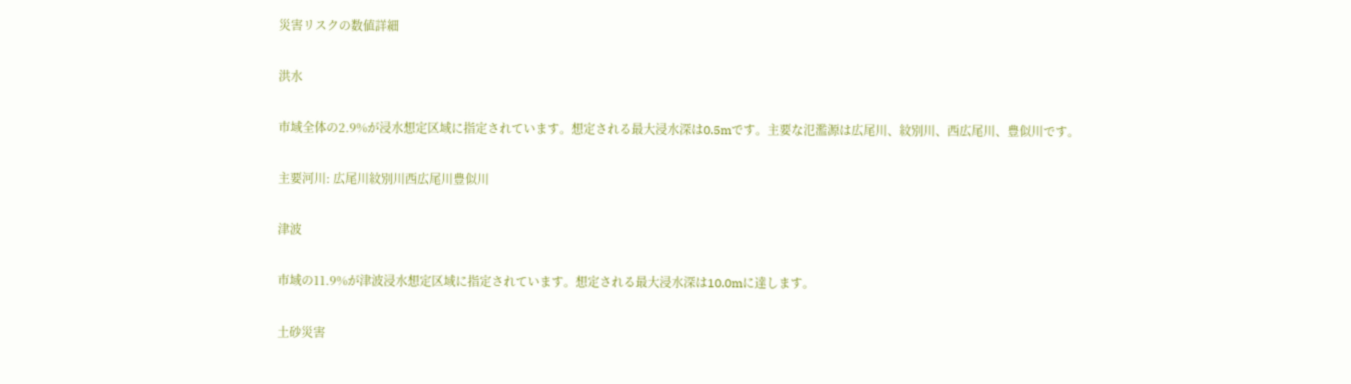災害リスクの数値詳細

洪水

市域全体の2.9%が浸水想定区域に指定されています。想定される最大浸水深は0.5mです。主要な氾濫源は広尾川、紋別川、西広尾川、豊似川です。

主要河川: 広尾川紋別川西広尾川豊似川

津波

市域の11.9%が津波浸水想定区域に指定されています。想定される最大浸水深は10.0mに達します。

土砂災害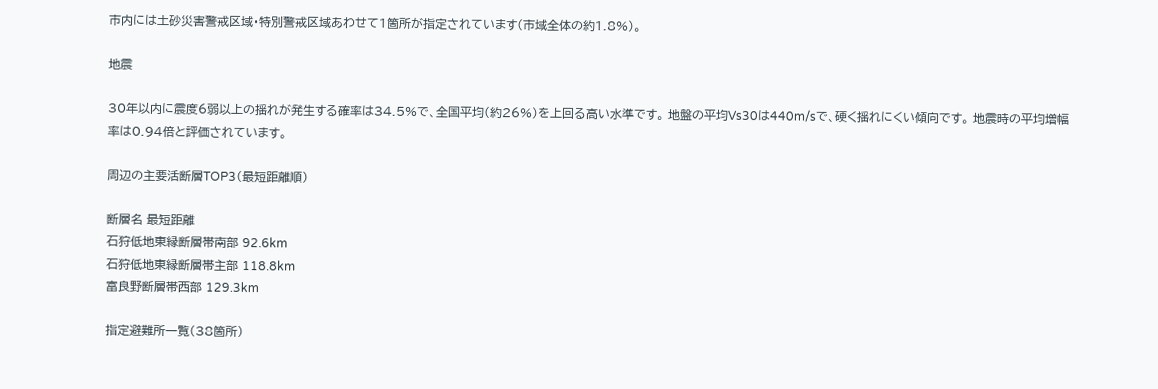市内には土砂災害警戒区域・特別警戒区域あわせて1箇所が指定されています(市域全体の約1.8%)。

地震

30年以内に震度6弱以上の揺れが発生する確率は34.5%で、全国平均(約26%)を上回る高い水準です。 地盤の平均Vs30は440m/sで、硬く揺れにくい傾向です。 地震時の平均増幅率は0.94倍と評価されています。

周辺の主要活断層TOP3(最短距離順)

断層名 最短距離
石狩低地東縁断層帯南部 92.6km
石狩低地東縁断層帯主部 118.8km
富良野断層帯西部 129.3km

指定避難所一覧(38箇所)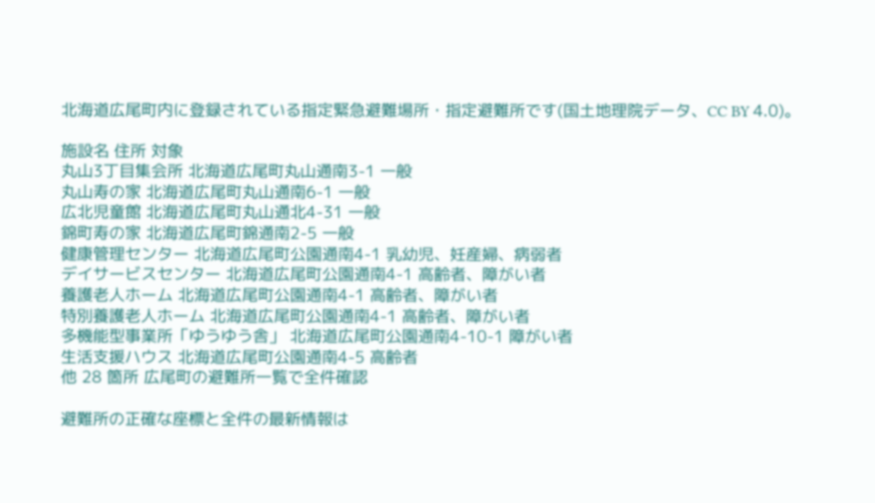北海道広尾町内に登録されている指定緊急避難場所・指定避難所です(国土地理院データ、CC BY 4.0)。

施設名 住所 対象
丸山3丁目集会所 北海道広尾町丸山通南3-1 一般
丸山寿の家 北海道広尾町丸山通南6-1 一般
広北児童館 北海道広尾町丸山通北4-31 一般
錦町寿の家 北海道広尾町錦通南2-5 一般
健康管理センター 北海道広尾町公園通南4-1 乳幼児、妊産婦、病弱者
デイサービスセンター 北海道広尾町公園通南4-1 高齢者、障がい者
養護老人ホーム 北海道広尾町公園通南4-1 高齢者、障がい者
特別養護老人ホーム 北海道広尾町公園通南4-1 高齢者、障がい者
多機能型事業所「ゆうゆう舎」 北海道広尾町公園通南4-10-1 障がい者
生活支援ハウス 北海道広尾町公園通南4-5 高齢者
他 28 箇所 広尾町の避難所一覧で全件確認

避難所の正確な座標と全件の最新情報は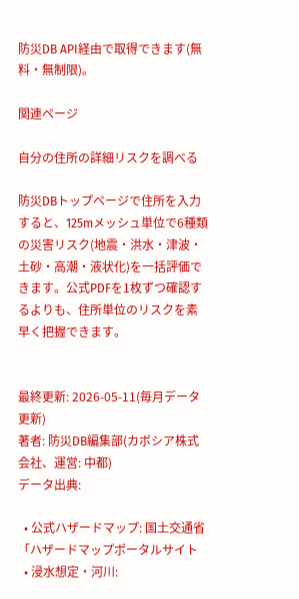防災DB API経由で取得できます(無料・無制限)。

関連ページ

自分の住所の詳細リスクを調べる

防災DBトップページで住所を入力すると、125mメッシュ単位で6種類の災害リスク(地震・洪水・津波・土砂・高潮・液状化)を一括評価できます。公式PDFを1枚ずつ確認するよりも、住所単位のリスクを素早く把握できます。


最終更新: 2026-05-11(毎月データ更新)
著者: 防災DB編集部(カボシア株式会社、運営: 中都)
データ出典:

  • 公式ハザードマップ: 国土交通省「ハザードマップポータルサイト
  • 浸水想定・河川: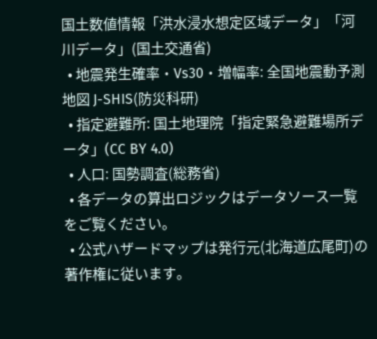国土数値情報「洪水浸水想定区域データ」「河川データ」(国土交通省)
  • 地震発生確率・Vs30・増幅率: 全国地震動予測地図 J-SHIS(防災科研)
  • 指定避難所: 国土地理院「指定緊急避難場所データ」(CC BY 4.0)
  • 人口: 国勢調査(総務省)
  • 各データの算出ロジックはデータソース一覧をご覧ください。
  • 公式ハザードマップは発行元(北海道広尾町)の著作権に従います。